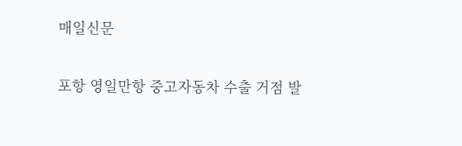매일신문

포항 영일만항 중고자동차 수출 거점 발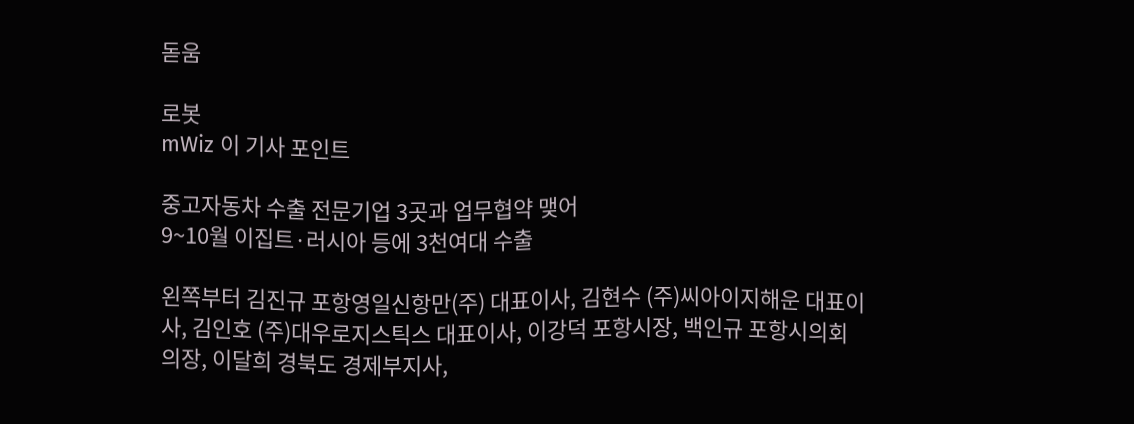돋움

로봇
mWiz 이 기사 포인트

중고자동차 수출 전문기업 3곳과 업무협약 맺어
9~10월 이집트·러시아 등에 3천여대 수출

왼쪽부터 김진규 포항영일신항만(주) 대표이사, 김현수 (주)씨아이지해운 대표이사, 김인호 (주)대우로지스틱스 대표이사, 이강덕 포항시장, 백인규 포항시의회 의장, 이달희 경북도 경제부지사,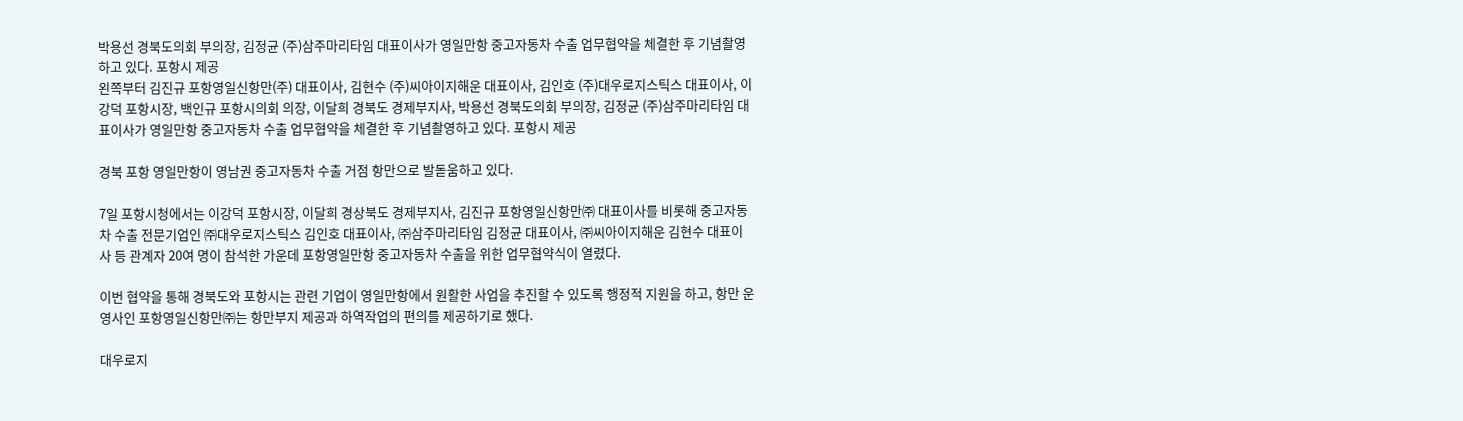박용선 경북도의회 부의장, 김정균 (주)삼주마리타임 대표이사가 영일만항 중고자동차 수출 업무협약을 체결한 후 기념촬영하고 있다. 포항시 제공
왼쪽부터 김진규 포항영일신항만(주) 대표이사, 김현수 (주)씨아이지해운 대표이사, 김인호 (주)대우로지스틱스 대표이사, 이강덕 포항시장, 백인규 포항시의회 의장, 이달희 경북도 경제부지사, 박용선 경북도의회 부의장, 김정균 (주)삼주마리타임 대표이사가 영일만항 중고자동차 수출 업무협약을 체결한 후 기념촬영하고 있다. 포항시 제공

경북 포항 영일만항이 영남권 중고자동차 수출 거점 항만으로 발돋움하고 있다.

7일 포항시청에서는 이강덕 포항시장, 이달희 경상북도 경제부지사, 김진규 포항영일신항만㈜ 대표이사를 비롯해 중고자동차 수출 전문기업인 ㈜대우로지스틱스 김인호 대표이사, ㈜삼주마리타임 김정균 대표이사, ㈜씨아이지해운 김현수 대표이사 등 관계자 20여 명이 참석한 가운데 포항영일만항 중고자동차 수출을 위한 업무협약식이 열렸다.

이번 협약을 통해 경북도와 포항시는 관련 기업이 영일만항에서 원활한 사업을 추진할 수 있도록 행정적 지원을 하고, 항만 운영사인 포항영일신항만㈜는 항만부지 제공과 하역작업의 편의를 제공하기로 했다.

대우로지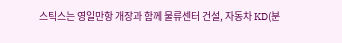스틱스는 영일만항 개장과 함께 물류센터 건설, 자동차 KD(분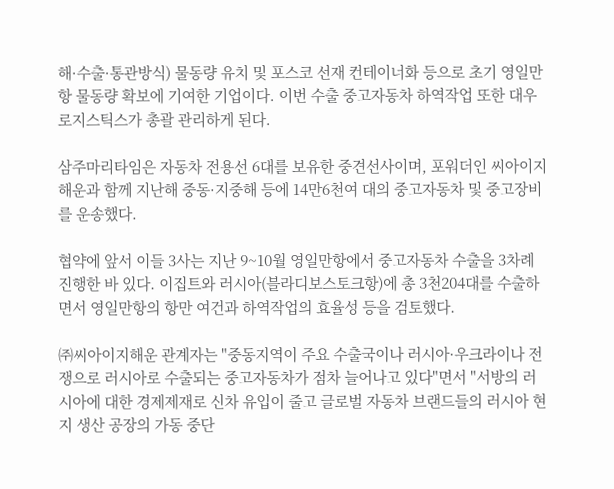해·수출·통관방식) 물동량 유치 및 포스코 선재 컨테이너화 등으로 초기 영일만항 물동량 확보에 기여한 기업이다. 이번 수출 중고자동차 하역작업 또한 대우로지스틱스가 총괄 관리하게 된다.

삼주마리타임은 자동차 전용선 6대를 보유한 중견선사이며, 포워더인 씨아이지해운과 함께 지난해 중동·지중해 등에 14만6천여 대의 중고자동차 및 중고장비를 운송했다.

협약에 앞서 이들 3사는 지난 9~10월 영일만항에서 중고자동차 수출을 3차례 진행한 바 있다. 이집트와 러시아(블라디보스토크항)에 총 3천204대를 수출하면서 영일만항의 항만 여건과 하역작업의 효율성 등을 검토했다.

㈜씨아이지해운 관계자는 "중동지역이 주요 수출국이나 러시아·우크라이나 전쟁으로 러시아로 수출되는 중고자동차가 점차 늘어나고 있다"면서 "서방의 러시아에 대한 경제제재로 신차 유입이 줄고 글로벌 자동차 브랜드들의 러시아 현지 생산 공장의 가동 중단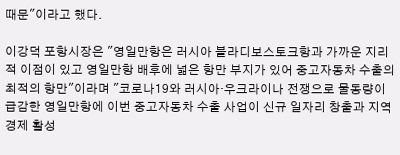때문"이라고 했다.

이강덕 포항시장은 "영일만항은 러시아 블라디보스토크항과 가까운 지리적 이점이 있고 영일만항 배후에 넓은 항만 부지가 있어 중고자동차 수출의 최적의 항만"이라며 "코로나19와 러시아·우크라이나 전쟁으로 물동량이 급감한 영일만항에 이번 중고자동차 수출 사업이 신규 일자리 창출과 지역 경제 활성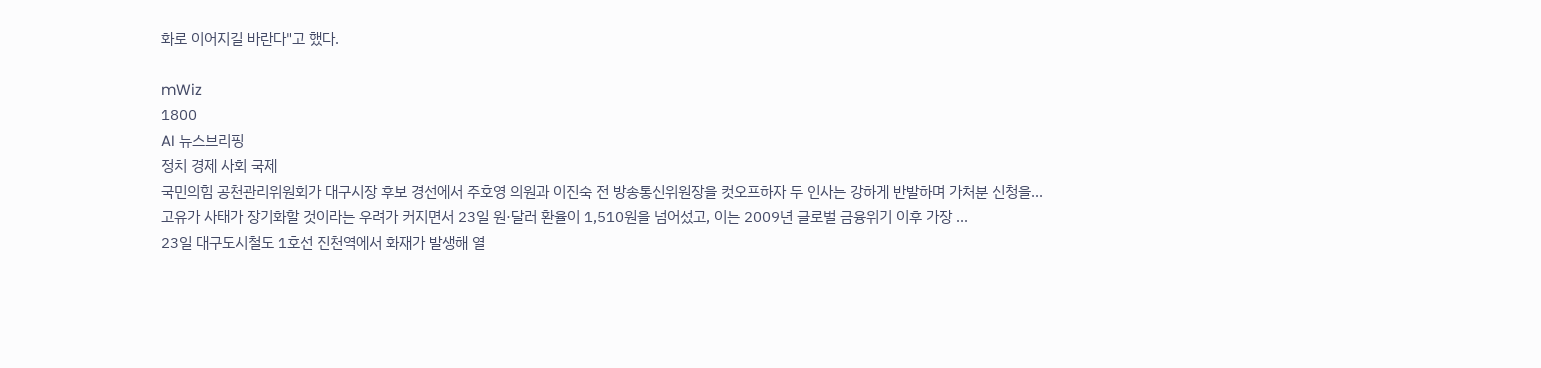화로 이어지길 바란다"고 했다.

mWiz
1800
AI 뉴스브리핑
정치 경제 사회 국제
국민의힘 공천관리위원회가 대구시장 후보 경선에서 주호영 의원과 이진숙 전 방송통신위원장을 컷오프하자 두 인사는 강하게 반발하며 가처분 신청을...
고유가 사태가 장기화할 것이라는 우려가 커지면서 23일 원·달러 환율이 1,510원을 넘어섰고, 이는 2009년 글로벌 금융위기 이후 가장 ...
23일 대구도시철도 1호선 진천역에서 화재가 발생해 열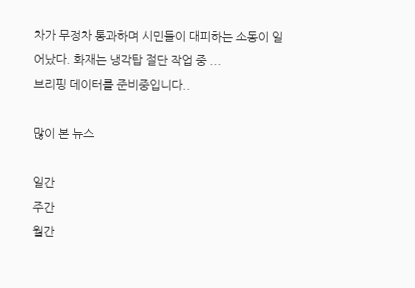차가 무정차 통과하며 시민들이 대피하는 소동이 일어났다. 화재는 냉각탑 절단 작업 중 ...
브리핑 데이터를 준비중입니다..

많이 본 뉴스

일간
주간
월간